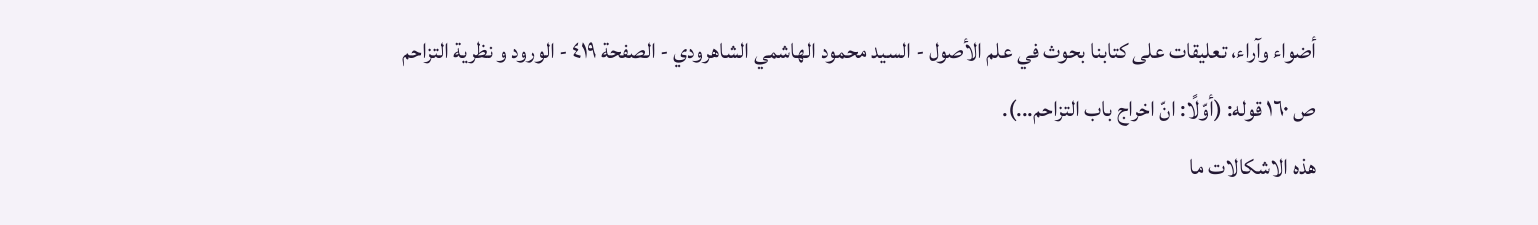أضواء وآراء، تعليقات على كتابنا بحوث في علم الأصول - السيد محمود الهاشمي الشاهرودي - الصفحة ٤١٩ - الورود و نظرية التزاحم
ص ١٦٠ قوله: (أوّلًا: انّ اخراج باب التزاحم...).
هذه الاشكالات ما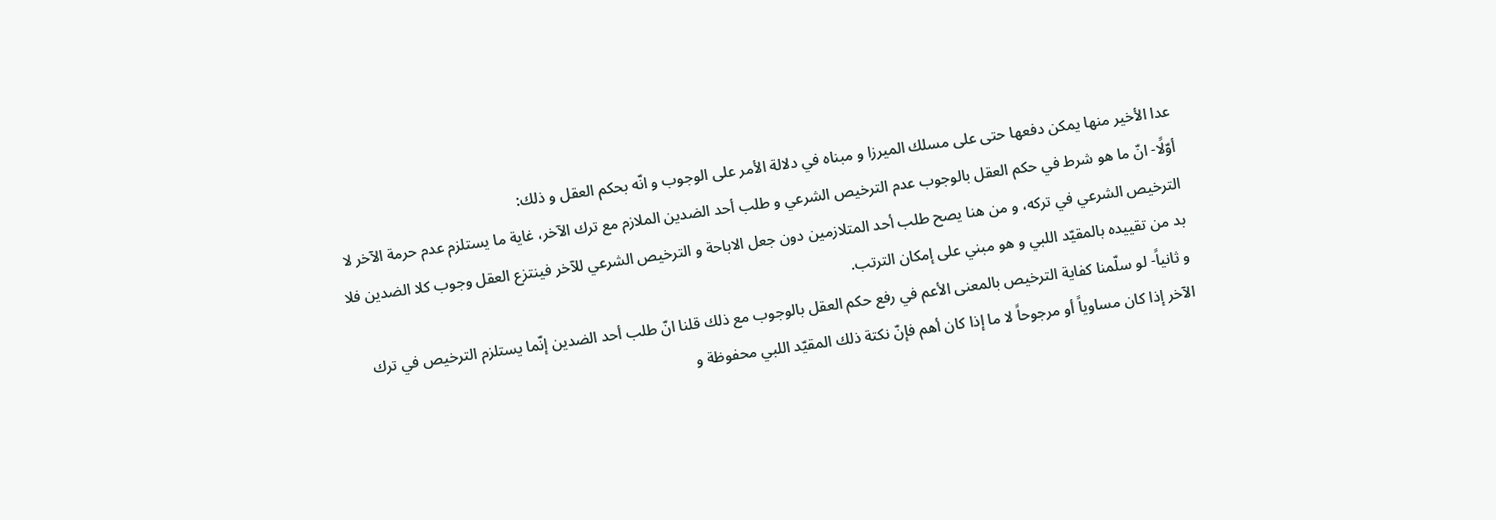عدا الأخير منها يمكن دفعها حتى على مسلك الميرزا و مبناه في دلالة الأمر على الوجوب و انّه بحكم العقل و ذلك:
أوّلًا- انّ ما هو شرط في حكم العقل بالوجوب عدم الترخيص الشرعي و طلب أحد الضدين الملازم مع ترك الآخر، غاية ما يستلزم عدم حرمة الآخر لا الترخيص الشرعي في تركه، و من هنا يصح طلب أحد المتلازمين دون جعل الاباحة و الترخيص الشرعي للآخر فينتزع العقل وجوب كلا الضدين فلا بد من تقييده بالمقيّد اللبي و هو مبني على إمكان الترتب.
و ثانياً- لو سلّمنا كفاية الترخيص بالمعنى الأعم في رفع حكم العقل بالوجوب مع ذلك قلنا انّ طلب أحد الضدين إنّما يستلزم الترخيص في ترك الآخر إذا كان مساوياً أو مرجوحاً لا ما إذا كان أهم فإنّ نكتة ذلك المقيّد اللبي محفوظة و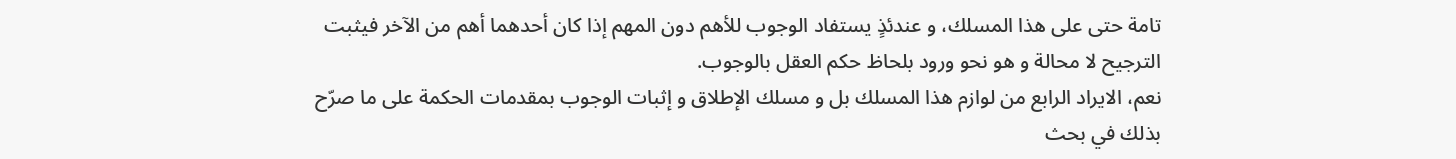تامة حتى على هذا المسلك، و عندئذٍ يستفاد الوجوب للأهم دون المهم إذا كان أحدهما أهم من الآخر فيثبت الترجيح لا محالة و هو نحو ورود بلحاظ حكم العقل بالوجوب.
نعم، الايراد الرابع من لوازم هذا المسلك بل و مسلك الإطلاق و إثبات الوجوب بمقدمات الحكمة على ما صرّح بذلك في بحث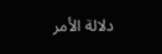دلالة الأمر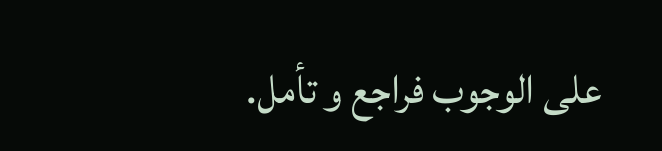على الوجوب فراجع و تأمل.